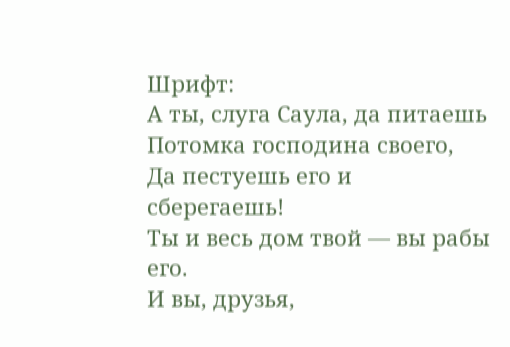Шрифт:
А ты, слуга Саула, да питаешь
Потомка господина своего,
Да пестуешь его и сберегаешь!
Ты и весь дом твой — вы рабы его.
И вы, друзья,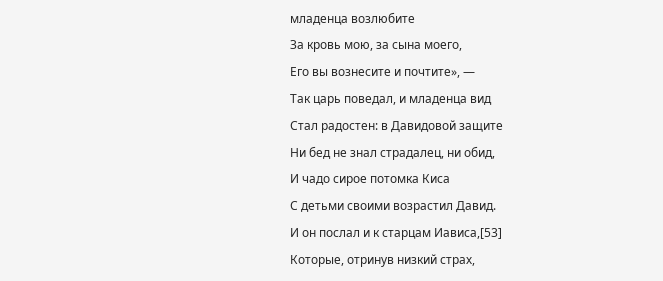младенца возлюбите
За кровь мою, за сына моего,
Его вы вознесите и почтите», —
Так царь поведал, и младенца вид
Стал радостен: в Давидовой защите
Ни бед не знал страдалец, ни обид,
И чадо сирое потомка Киса
С детьми своими возрастил Давид.
И он послал и к старцам Иависа,[53]
Которые, отринув низкий страх,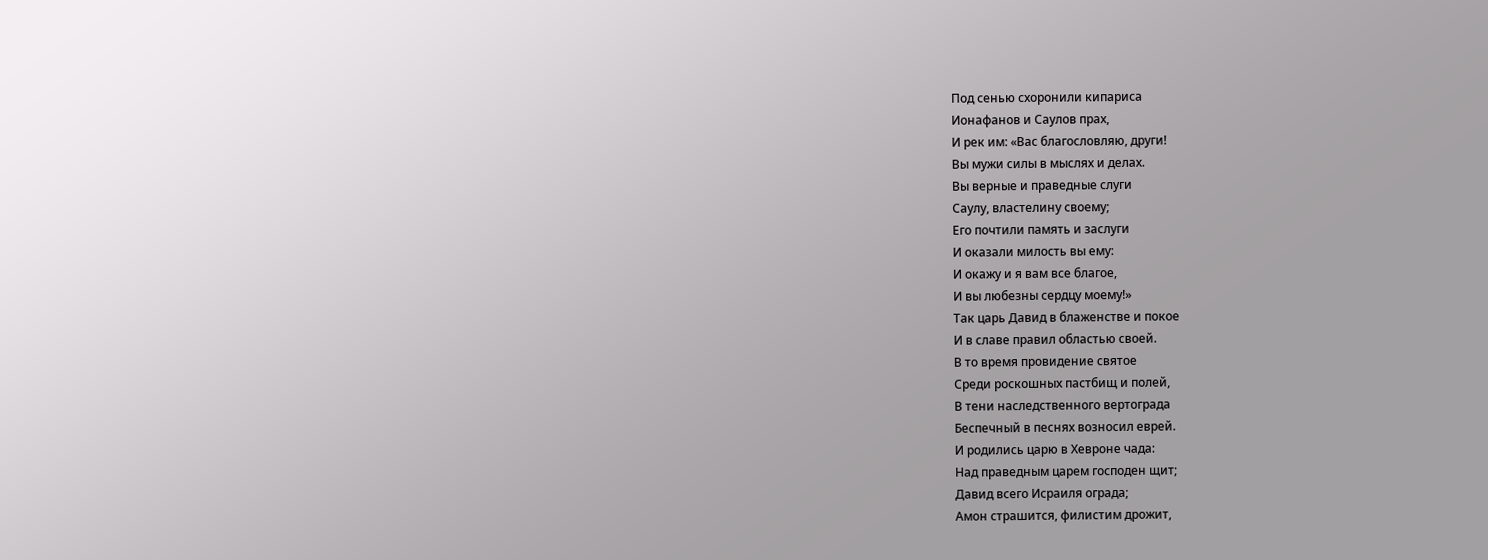Под сенью схоронили кипариса
Ионафанов и Саулов прах,
И рек им: «Вас благословляю, други!
Вы мужи силы в мыслях и делах.
Вы верные и праведные слуги
Саулу, властелину своему;
Его почтили память и заслуги
И оказали милость вы ему:
И окажу и я вам все благое,
И вы любезны сердцу моему!»
Так царь Давид в блаженстве и покое
И в славе правил областью своей.
В то время провидение святое
Среди роскошных пастбищ и полей,
В тени наследственного вертограда
Беспечный в песнях возносил еврей.
И родились царю в Хевроне чада:
Над праведным царем господен щит;
Давид всего Исраиля ограда;
Амон страшится, филистим дрожит,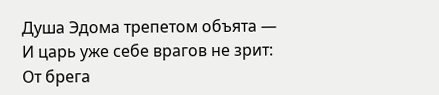Душа Эдома трепетом объята —
И царь уже себе врагов не зрит:
От брега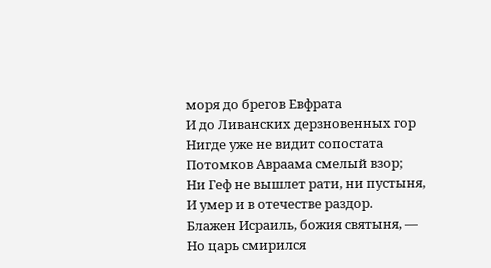моря до брегов Евфрата
И до Ливанских дерзновенных гор
Нигде уже не видит сопостата
Потомков Авраама смелый взор;
Ни Геф не вышлет рати, ни пустыня,
И умер и в отечестве раздор.
Блажен Исраиль, божия святыня, —
Но царь смирился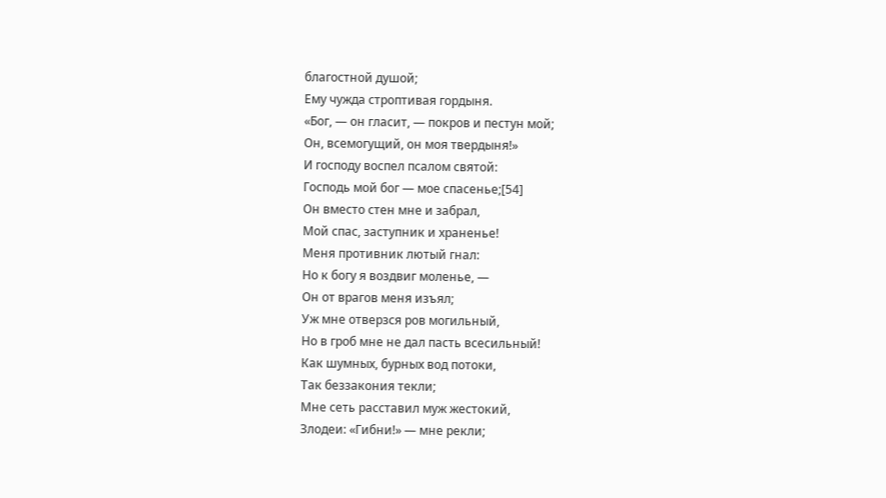благостной душой;
Ему чужда строптивая гордыня.
«Бог, — он гласит, — покров и пестун мой;
Он, всемогущий, он моя твердыня!»
И господу воспел псалом святой:
Господь мой бог — мое спасенье;[54]
Он вместо стен мне и забрал,
Мой спас, заступник и храненье!
Меня противник лютый гнал:
Но к богу я воздвиг моленье, —
Он от врагов меня изъял;
Уж мне отверзся ров могильный,
Но в гроб мне не дал пасть всесильный!
Как шумных, бурных вод потоки,
Так беззакония текли;
Мне сеть расставил муж жестокий,
Злодеи: «Гибни!» — мне рекли;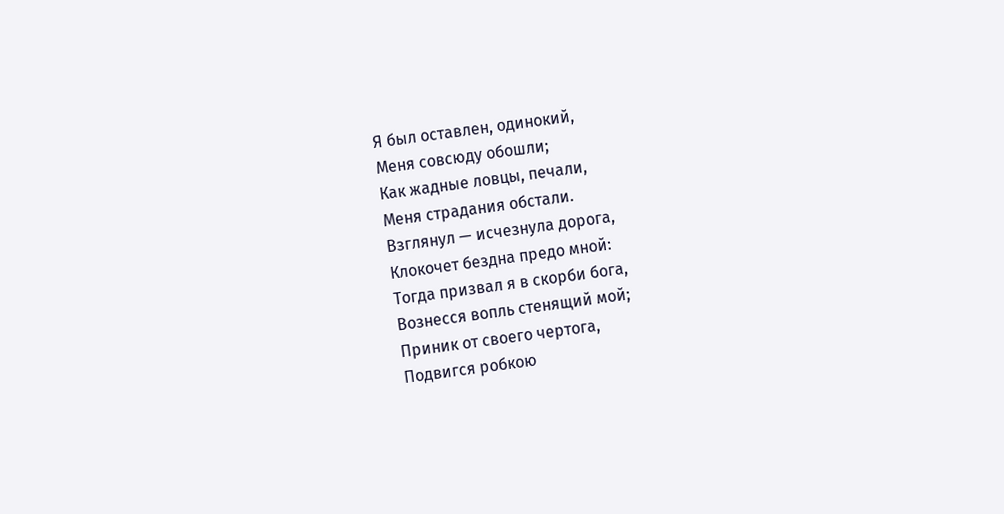Я был оставлен, одинокий,
Меня совсюду обошли;
Как жадные ловцы, печали,
Меня страдания обстали.
Взглянул — исчезнула дорога,
Клокочет бездна предо мной:
Тогда призвал я в скорби бога,
Вознесся вопль стенящий мой;
Приник от своего чертога,
Подвигся робкою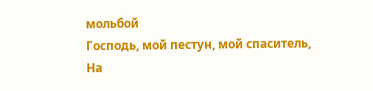мольбой
Господь, мой пестун, мой спаситель,
На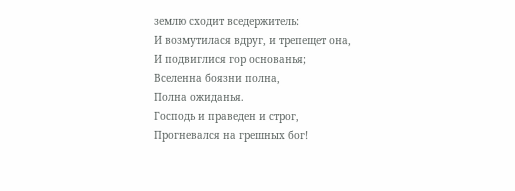землю сходит вседержитель:
И возмутилася вдруг, и трепещет она,
И подвиглися гор основанья;
Вселенна боязни полна,
Полна ожиданья.
Господь и праведен и строг,
Прогневался на грешных бог!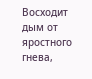Восходит дым от яростного гнева,